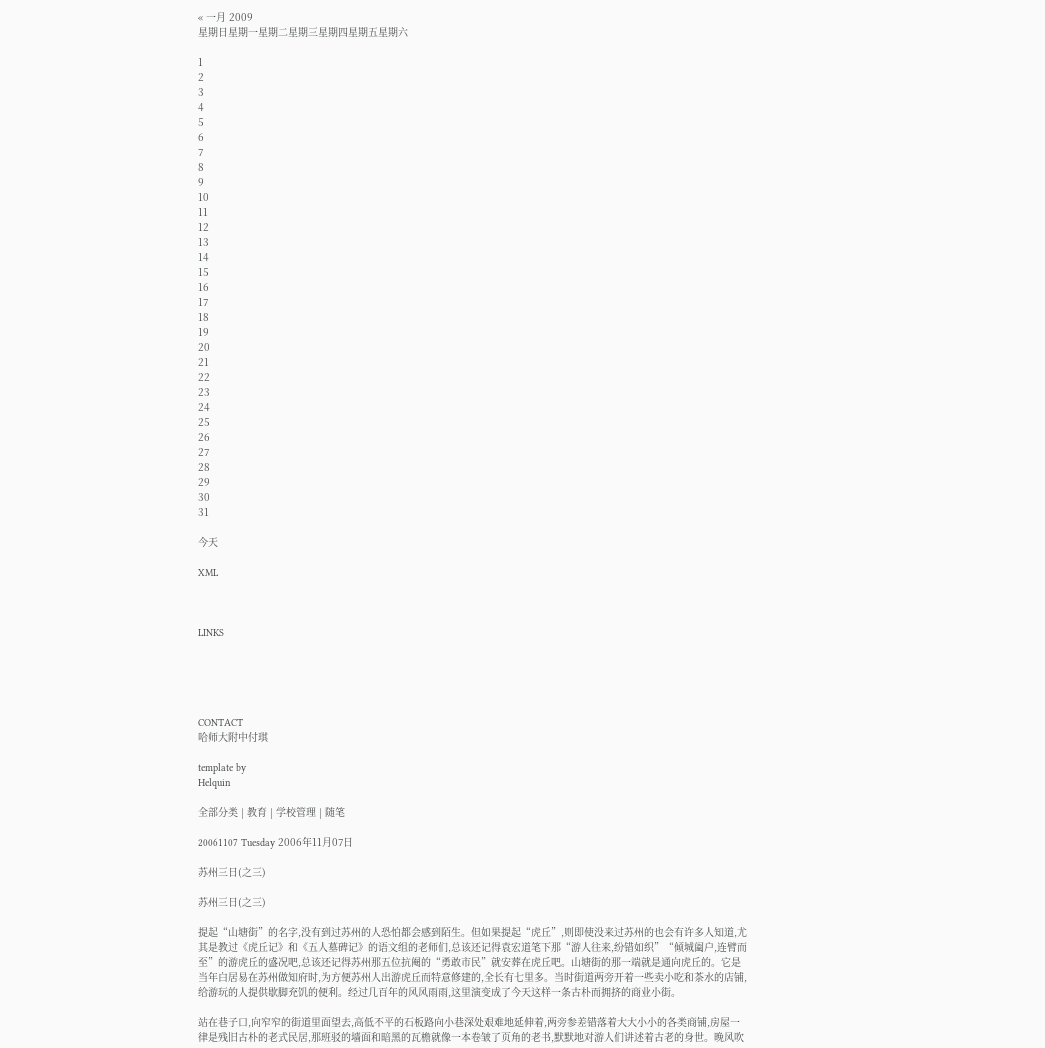« 一月 2009
星期日星期一星期二星期三星期四星期五星期六

1
2
3
4
5
6
7
8
9
10
11
12
13
14
15
16
17
18
19
20
21
22
23
24
25
26
27
28
29
30
31

今天

XML



LINKS





CONTACT
哈师大附中付琪

template by
Helquin

全部分类 | 教育 | 学校管理 | 随笔

20061107 Tuesday 2006年11月07日

苏州三日(之三)

苏州三日(之三)

提起“山塘街”的名字,没有到过苏州的人恐怕都会感到陌生。但如果提起“虎丘”,则即使没来过苏州的也会有许多人知道,尤其是教过《虎丘记》和《五人墓碑记》的语文组的老师们,总该还记得袁宏道笔下那“游人往来,纷错如织”“倾城阖户,连臂而至”的游虎丘的盛况吧,总该还记得苏州那五位抗阉的“勇敢市民”就安葬在虎丘吧。山塘街的那一端就是通向虎丘的。它是当年白居易在苏州做知府时,为方便苏州人出游虎丘而特意修建的,全长有七里多。当时街道两旁开着一些卖小吃和茶水的店铺,给游玩的人提供歇脚充饥的便利。经过几百年的风风雨雨,这里演变成了今天这样一条古朴而拥挤的商业小街。

站在巷子口,向窄窄的街道里面望去,高低不平的石板路向小巷深处艰难地延伸着,两旁参差错落着大大小小的各类商铺,房屋一律是残旧古朴的老式民居,那班驳的墙面和暗黑的瓦檐就像一本卷皱了页角的老书,默默地对游人们讲述着古老的身世。晚风吹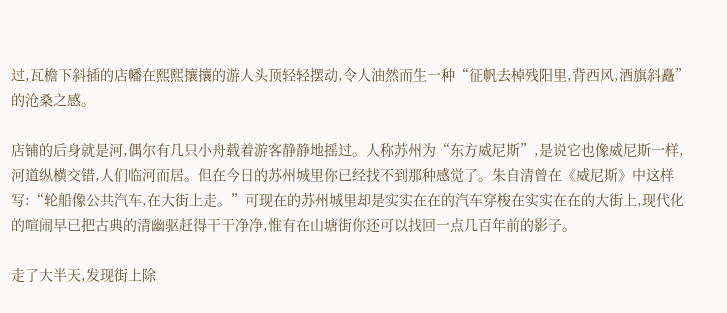过,瓦檐下斜插的店幡在熙熙攘攘的游人头顶轻轻摆动,令人油然而生一种“征帆去棹残阳里,背西风,酒旗斜矗”的沧桑之感。

店铺的后身就是河,偶尔有几只小舟载着游客静静地摇过。人称苏州为“东方威尼斯”,是说它也像威尼斯一样,河道纵横交错,人们临河而居。但在今日的苏州城里你已经找不到那种感觉了。朱自清曾在《威尼斯》中这样写:“轮船像公共汽车,在大街上走。”可现在的苏州城里却是实实在在的汽车穿梭在实实在在的大街上,现代化的喧闹早已把古典的清幽驱赶得干干净净,惟有在山塘街你还可以找回一点几百年前的影子。

走了大半天,发现街上除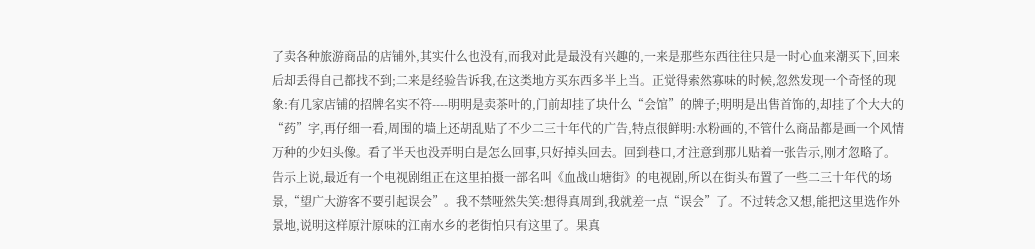了卖各种旅游商品的店铺外,其实什么也没有,而我对此是最没有兴趣的,一来是那些东西往往只是一时心血来潮买下,回来后却丢得自己都找不到;二来是经验告诉我,在这类地方买东西多半上当。正觉得索然寡味的时候,忽然发现一个奇怪的现象:有几家店铺的招牌名实不符----明明是卖茶叶的,门前却挂了块什么“会馆”的牌子;明明是出售首饰的,却挂了个大大的“药”字,再仔细一看,周围的墙上还胡乱贴了不少二三十年代的广告,特点很鲜明:水粉画的,不管什么商品都是画一个风情万种的少妇头像。看了半天也没弄明白是怎么回事,只好掉头回去。回到巷口,才注意到那儿贴着一张告示,刚才忽略了。告示上说,最近有一个电视剧组正在这里拍摄一部名叫《血战山塘街》的电视剧,所以在街头布置了一些二三十年代的场景,“望广大游客不要引起误会”。我不禁哑然失笑:想得真周到,我就差一点“误会”了。不过转念又想,能把这里选作外景地,说明这样原汁原味的江南水乡的老街怕只有这里了。果真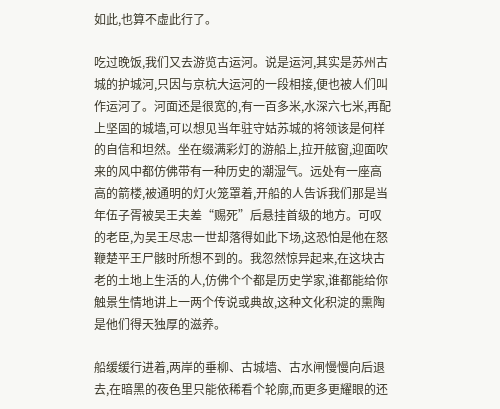如此,也算不虚此行了。

吃过晚饭,我们又去游览古运河。说是运河,其实是苏州古城的护城河,只因与京杭大运河的一段相接,便也被人们叫作运河了。河面还是很宽的,有一百多米,水深六七米,再配上坚固的城墙,可以想见当年驻守姑苏城的将领该是何样的自信和坦然。坐在缀满彩灯的游船上,拉开舷窗,迎面吹来的风中都仿佛带有一种历史的潮湿气。远处有一座高高的箭楼,被通明的灯火笼罩着,开船的人告诉我们那是当年伍子胥被吴王夫差“赐死”后悬挂首级的地方。可叹的老臣,为吴王尽忠一世却落得如此下场,这恐怕是他在怒鞭楚平王尸骸时所想不到的。我忽然惊异起来,在这块古老的土地上生活的人,仿佛个个都是历史学家,谁都能给你触景生情地讲上一两个传说或典故,这种文化积淀的熏陶是他们得天独厚的滋养。

船缓缓行进着,两岸的垂柳、古城墙、古水闸慢慢向后退去,在暗黑的夜色里只能依稀看个轮廓,而更多更耀眼的还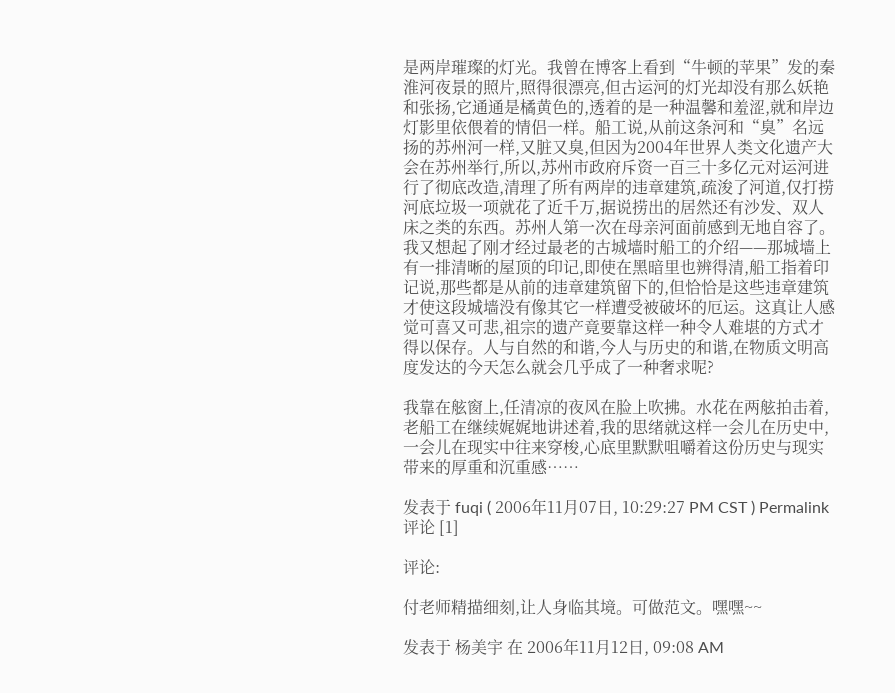是两岸璀璨的灯光。我曾在博客上看到“牛顿的苹果”发的秦淮河夜景的照片,照得很漂亮,但古运河的灯光却没有那么妖艳和张扬,它通通是橘黄色的,透着的是一种温馨和羞涩,就和岸边灯影里依偎着的情侣一样。船工说,从前这条河和“臭”名远扬的苏州河一样,又脏又臭,但因为2004年世界人类文化遗产大会在苏州举行,所以,苏州市政府斥资一百三十多亿元对运河进行了彻底改造,清理了所有两岸的违章建筑,疏浚了河道,仅打捞河底垃圾一项就花了近千万,据说捞出的居然还有沙发、双人床之类的东西。苏州人第一次在母亲河面前感到无地自容了。我又想起了刚才经过最老的古城墙时船工的介绍——那城墙上有一排清晰的屋顶的印记,即使在黑暗里也辨得清,船工指着印记说,那些都是从前的违章建筑留下的,但恰恰是这些违章建筑才使这段城墙没有像其它一样遭受被破坏的厄运。这真让人感觉可喜又可悲,祖宗的遗产竟要靠这样一种令人难堪的方式才得以保存。人与自然的和谐,今人与历史的和谐,在物质文明高度发达的今天怎么就会几乎成了一种奢求呢?

我靠在舷窗上,任清凉的夜风在脸上吹拂。水花在两舷拍击着,老船工在继续娓娓地讲述着,我的思绪就这样一会儿在历史中,一会儿在现实中往来穿梭,心底里默默咀嚼着这份历史与现实带来的厚重和沉重感……

发表于 fuqi ( 2006年11月07日, 10:29:27 PM CST ) Permalink 评论 [1]

评论:

付老师精描细刻,让人身临其境。可做范文。嘿嘿~~

发表于 杨美宇 在 2006年11月12日, 09:08 AM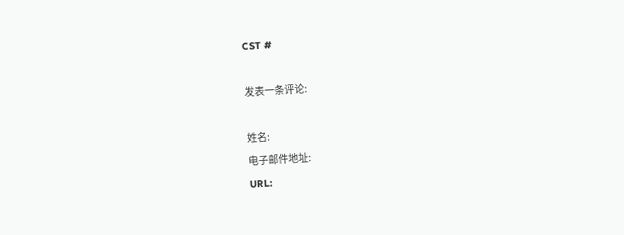CST #

发表一条评论:

姓名:
电子邮件地址:
URL: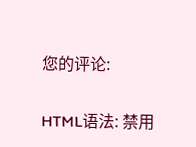您的评论:

HTML语法: 禁用